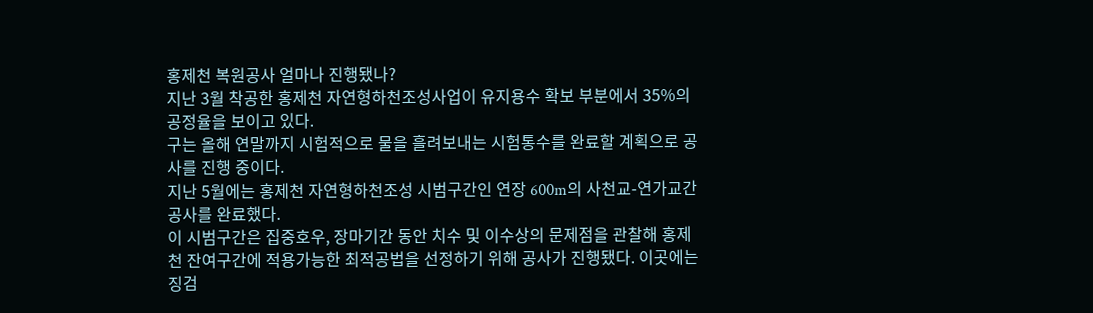홍제천 복원공사 얼마나 진행됐나?
지난 3월 착공한 홍제천 자연형하천조성사업이 유지용수 확보 부분에서 35%의 공정율을 보이고 있다.
구는 올해 연말까지 시험적으로 물을 흘려보내는 시험통수를 완료할 계획으로 공사를 진행 중이다.
지난 5월에는 홍제천 자연형하천조성 시범구간인 연장 600m의 사천교-연가교간 공사를 완료했다.
이 시범구간은 집중호우, 장마기간 동안 치수 및 이수상의 문제점을 관찰해 홍제천 잔여구간에 적용가능한 최적공법을 선정하기 위해 공사가 진행됐다. 이곳에는 징검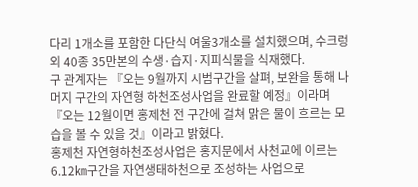다리 1개소를 포함한 다단식 여울3개소를 설치했으며, 수크렁외 40종 35만본의 수생·습지·지피식물을 식재했다.
구 관계자는 『오는 9월까지 시범구간을 살펴, 보완을 통해 나머지 구간의 자연형 하천조성사업을 완료할 예정』이라며 『오는 12월이면 홍제천 전 구간에 걸쳐 맑은 물이 흐르는 모습을 볼 수 있을 것』이라고 밝혔다.
홍제천 자연형하천조성사업은 홍지문에서 사천교에 이르는 6.12㎞구간을 자연생태하천으로 조성하는 사업으로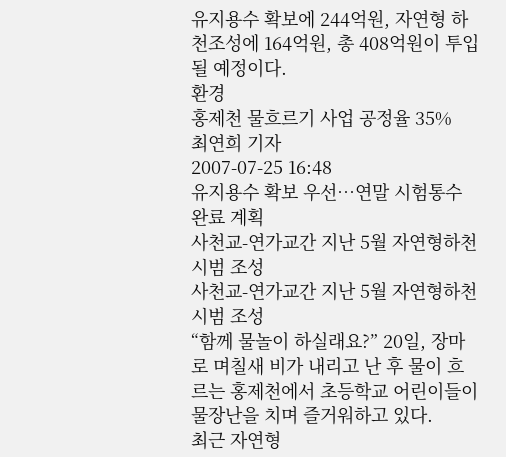유지용수 확보에 244억원, 자연형 하천조성에 164억원, 총 408억원이 투입될 예정이다.
환경
홍제천 물흐르기 사업 공정율 35%
최연희 기자
2007-07-25 16:48
유지용수 확보 우선…연말 시험통수 완료 계획
사천교-연가교간 지난 5월 자연형하천 시범 조성
사천교-연가교간 지난 5월 자연형하천 시범 조성
“함께 물놀이 하실래요?” 20일, 장마로 며칠새 비가 내리고 난 후 물이 흐르는 홍제천에서 초등학교 어린이들이 물장난을 치며 즐거워하고 있다.
최근 자연형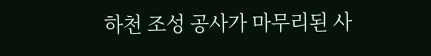하천 조성 공사가 마무리된 사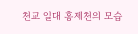천교 일대 홍제천의 모습